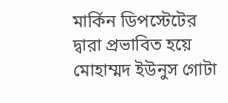মার্কিন ডিপস্টেটের দ্বারা প্রভাবিত হয়ে মোহাম্মদ ইউনুস গোটা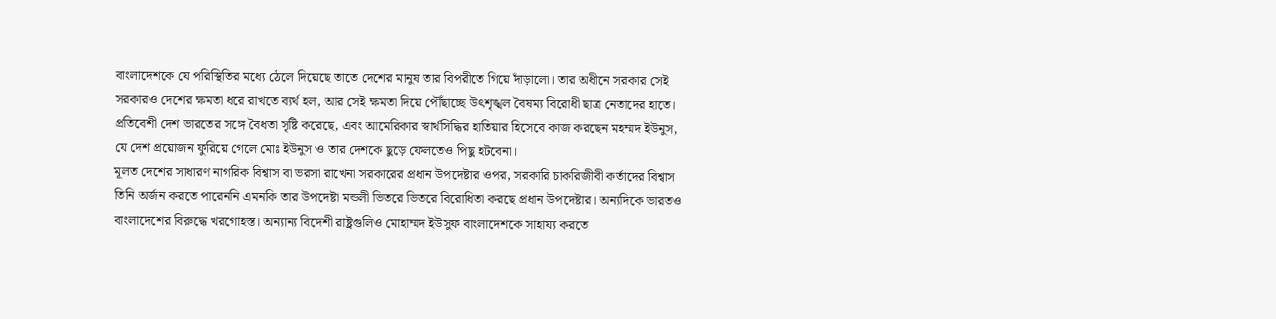বাংলাদেশকে যে পরিস্থিতির মধ্যে ঠেলে দিয়েছে তাতে দেশের মানুষ তার বিপরীতে গিয়ে দাঁড়ালো। তার অধীনে সরকার সেই সরকারও দেশের ক্ষমতা ধরে রাখতে ব্যর্থ হল, আর সেই ক্ষমতা দিয়ে পৌঁছাচ্ছে উৎশৃঙ্খল বৈষম্য বিরোধী ছাত্র নেতাদের হাতে। প্রতিবেশী দেশ ভারতের সঙ্গে বৈধতা সৃষ্টি করেছে, এবং আমেরিকার স্বার্থসিদ্ধির হাতিয়ার হিসেবে কাজ করছেন মহম্মদ ইউনুস, যে দেশ প্রয়োজন ফুরিয়ে গেলে মোঃ ইউনুস ও তার দেশকে ছুড়ে ফেলতেও পিছু হটবেনা।
মূলত দেশের সাধারণ নাগরিক বিশ্বাস বা ভরসা রাখেনা সরকারের প্রধান উপদেষ্টার ওপর, সরকারি চাকরিজীবী কর্তাদের বিশ্বাস তিনি অর্জন করতে পারেননি এমনকি তার উপদেষ্টা মন্ডলী ভিতরে ভিতরে বিরোধিতা করছে প্রধান উপদেষ্টার। অন্যদিকে ভারতও বাংলাদেশের বিরুদ্ধে খরগোহস্ত। অন্যান্য বিদেশী রাষ্ট্রগুলিও মোহাম্মদ ইউসুফ বাংলাদেশকে সাহায্য করতে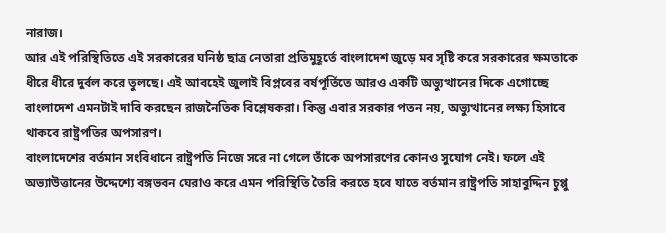নারাজ।
আর এই পরিস্থিতিতে এই সরকারের ঘনিষ্ঠ ছাত্র নেতারা প্রতিমুহূর্তে বাংলাদেশ জুড়ে মব সৃষ্টি করে সরকারের ক্ষমতাকে ধীরে ধীরে দুর্বল করে তুলছে। এই আবহেই জুলাই বিপ্লবের বর্ষপূর্তিতে আরও একটি অভ্যুত্থানের দিকে এগোচ্ছে বাংলাদেশ এমনটাই দাবি করছেন রাজনৈতিক বিশ্লেষকরা। কিন্তু এবার সরকার পতন নয়, অভ্যুত্থানের লক্ষ্য হিসাবে থাকবে রাষ্ট্রপতির অপসারণ।
বাংলাদেশের বর্তমান সংবিধানে রাষ্ট্রপতি নিজে সরে না গেলে তাঁকে অপসারণের কোনও সুযোগ নেই। ফলে এই অভ্যাউত্তানের উদ্দেশ্যে বঙ্গভবন ঘেরাও করে এমন পরিস্থিতি তৈরি করতে হবে যাতে বর্তমান রাষ্ট্রপতি সাহাবুদ্দিন চুপ্পু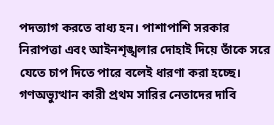পদত্যাগ করতে বাধ্য হন। পাশাপাশি সরকার নিরাপত্তা এবং আইনশৃঙ্খলার দোহাই দিয়ে তাঁকে সরে যেতে চাপ দিতে পারে বলেই ধারণা করা হচ্ছে।
গণঅভ্যুত্থান কারী প্রথম সারির নেতাদের দাবি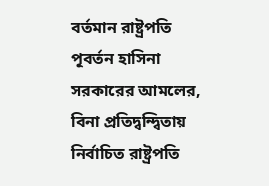বর্তমান রাষ্ট্রপতি পূবর্তন হাসিনা সরকারের আমলের, বিনা প্রতিদ্বন্দ্বিতায় নির্বাচিত রাষ্ট্রপতি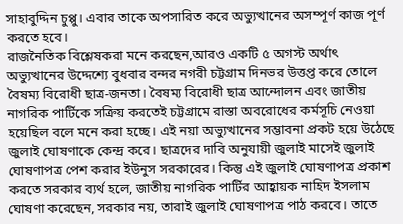সাহাবুদ্দিন চুপ্পু। এবার তাকে অপসারিত করে অভ্যুত্থানের অসম্পূর্ণ কাজ পূর্ণ করতে হবে।
রাজনৈতিক বিশ্লেষকরা মনে করছেন,আরও একটি ৫ অগস্ট অর্থাৎ অভ্যুত্থানের উদ্দেশ্যে বুধবার বন্দর নগরী চট্টগ্রাম দিনভর উত্তপ্ত করে তোলে বৈষম্য বিরোধী ছাত্র-জনতা। বৈষম্য বিরোধী ছাত্র আন্দোলন এবং জাতীয় নাগরিক পার্টিকে সক্রিয় করতেই চট্টগ্রামে রাস্তা অবরোধের কর্মসূচি নেওয়া হয়েছিল বলে মনে করা হচ্ছে। এই নয়া অভ্যুত্থানের সম্ভাবনা প্রকট হয়ে উঠেছে জুলাই ঘোষণাকে কেন্দ্র করে। ছাত্রদের দাবি অনুযায়ী জুলাই মাসেই জুলাই ঘোষণাপত্র পেশ করার ইউনুস সরকারের। কিন্তু এই জুলাই ঘোষণাপত্র প্রকাশ করতে সরকার ব্যর্থ হলে, জাতীয় নাগরিক পার্টির আহ্বায়ক নাহিদ ইসলাম ঘোষণা করেছেন, সরকার নয়, তারাই জুলাই ঘোষণাপত্র পাঠ করবে। তাতে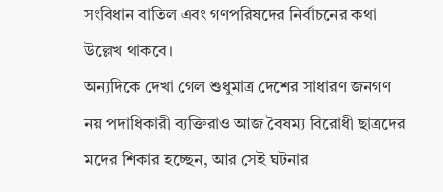সংবিধান বাতিল এবং গণপরিষদের নির্বাচনের কথা উল্লেখ থাকবে।
অন্যদিকে দেখা গেল শুধুমাত্র দেশের সাধারণ জনগণ নয় পদাধিকারী ব্যক্তিরাও আজ বৈষম্য বিরোধী ছাত্রদের মদের শিকার হচ্ছেন, আর সেই ঘটনার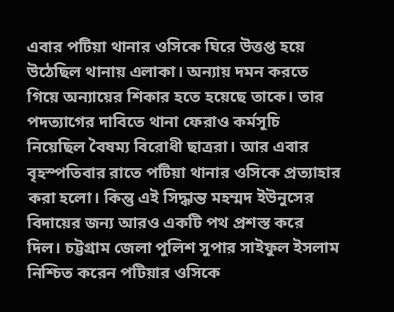এবার পটিয়া থানার ওসিকে ঘিরে উত্তপ্ত হয়ে উঠেছিল থানায় এলাকা। অন্যায় দমন করতে গিয়ে অন্যায়ের শিকার হতে হয়েছে তাকে। তার পদত্যাগের দাবিতে থানা ফেরাও কর্মসূচি নিয়েছিল বৈষম্য বিরোধী ছাত্ররা। আর এবার বৃহস্পতিবার রাতে পটিয়া থানার ওসিকে প্রত্যাহার করা হলো। কিন্তু এই সিদ্ধান্ত মহম্মদ ইউনুসের বিদায়ের জন্য আরও একটি পথ প্রশস্ত করে দিল। চট্টগ্রাম জেলা পুলিশ সুপার সাইফুল ইসলাম নিশ্চিত করেন পটিয়ার ওসিকে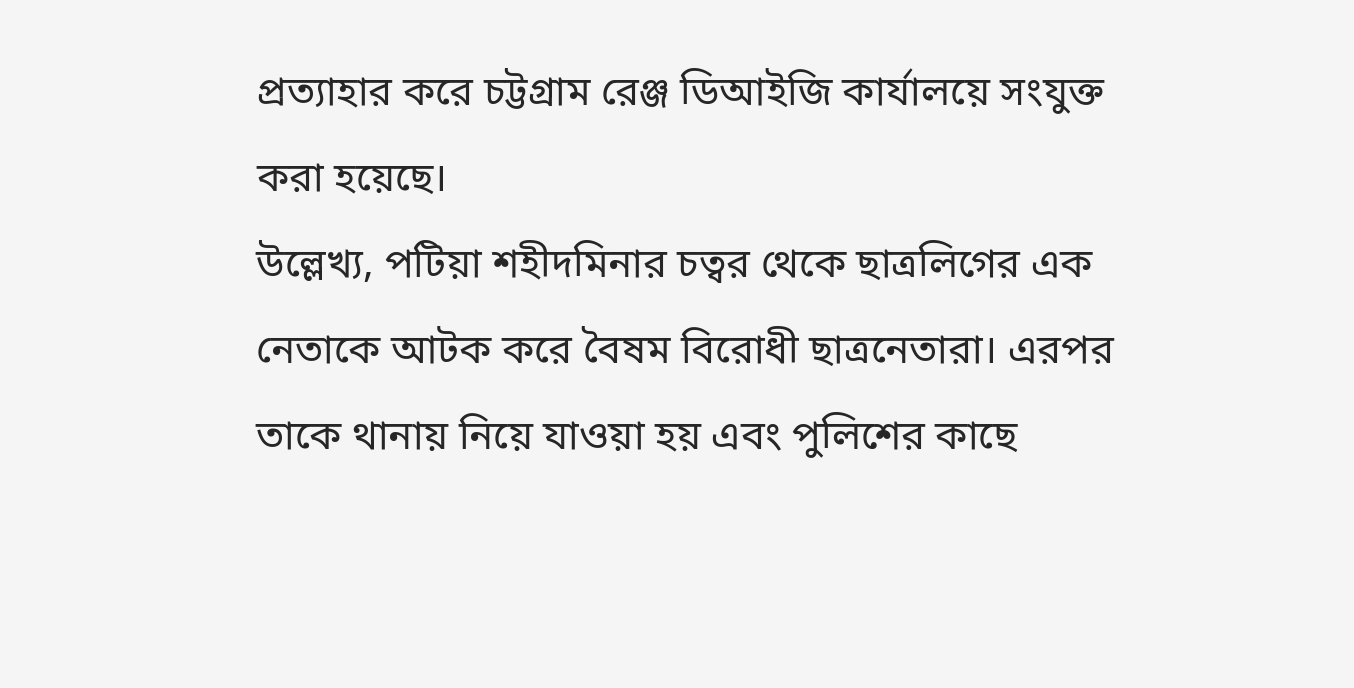প্রত্যাহার করে চট্টগ্রাম রেঞ্জ ডিআইজি কার্যালয়ে সংযুক্ত করা হয়েছে।
উল্লেখ্য, পটিয়া শহীদমিনার চত্বর থেকে ছাত্রলিগের এক নেতাকে আটক করে বৈষম বিরোধী ছাত্রনেতারা। এরপর তাকে থানায় নিয়ে যাওয়া হয় এবং পুলিশের কাছে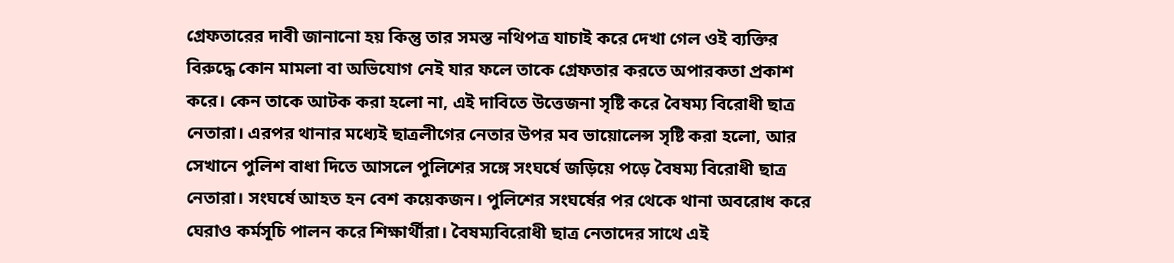গ্রেফতারের দাবী জানানো হয় কিন্তু তার সমস্ত নথিপত্র যাচাই করে দেখা গেল ওই ব্যক্তির বিরুদ্ধে কোন মামলা বা অভিযোগ নেই যার ফলে তাকে গ্রেফতার করতে অপারকতা প্রকাশ করে। কেন তাকে আটক করা হলো না, এই দাবিতে উত্তেজনা সৃষ্টি করে বৈষম্য বিরোধী ছাত্র নেতারা। এরপর থানার মধ্যেই ছাত্রলীগের নেতার উপর মব ভায়োলেন্স সৃষ্টি করা হলো, আর সেখানে পুলিশ বাধা দিতে আসলে পুলিশের সঙ্গে সংঘর্ষে জড়িয়ে পড়ে বৈষম্য বিরোধী ছাত্র নেতারা। সংঘর্ষে আহত হন বেশ কয়েকজন। পুলিশের সংঘর্ষের পর থেকে থানা অবরোধ করে ঘেরাও কর্মসূচি পালন করে শিক্ষার্থীরা। বৈষম্যবিরোধী ছাত্র নেতাদের সাথে এই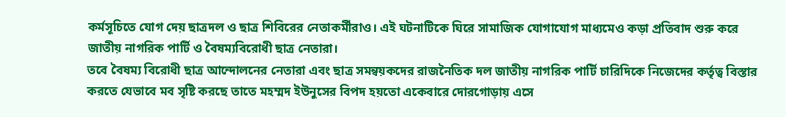কর্মসূচিতে যোগ দেয় ছাত্রদল ও ছাত্র শিবিরের নেতাকর্মীরাও। এই ঘটনাটিকে ঘিরে সামাজিক যোগাযোগ মাধ্যমেও কড়া প্রতিবাদ শুরু করে জাতীয় নাগরিক পার্টি ও বৈষম্যবিরোধী ছাত্র নেতারা।
তবে বৈষম্য বিরোধী ছাত্র আন্দোলনের নেতারা এবং ছাত্র সমন্বয়কদের রাজনৈতিক দল জাতীয় নাগরিক পার্টি চারিদিকে নিজেদের কর্তৃত্ব বিস্তার করতে যেভাবে মব সৃষ্টি করছে তাতে মহম্মদ ইউনুসের বিপদ হয়তো একেবারে দোরগোড়ায় এসে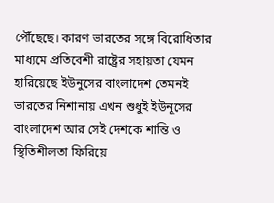পৌঁছেছে। কারণ ভারতের সঙ্গে বিরোধিতার মাধ্যমে প্রতিবেশী রাষ্ট্রের সহায়তা যেমন হারিয়েছে ইউনুসের বাংলাদেশ তেমনই ভারতের নিশানায় এখন শুধুই ইউনূসের বাংলাদেশ আর সেই দেশকে শান্তি ও স্থিতিশীলতা ফিরিয়ে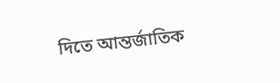দিতে আন্তর্জাতিক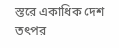স্তরে একাধিক দেশ তৎপর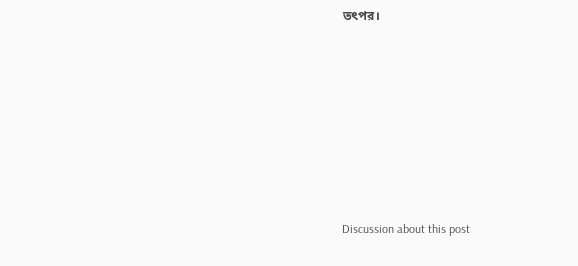তৎপর।












Discussion about this post